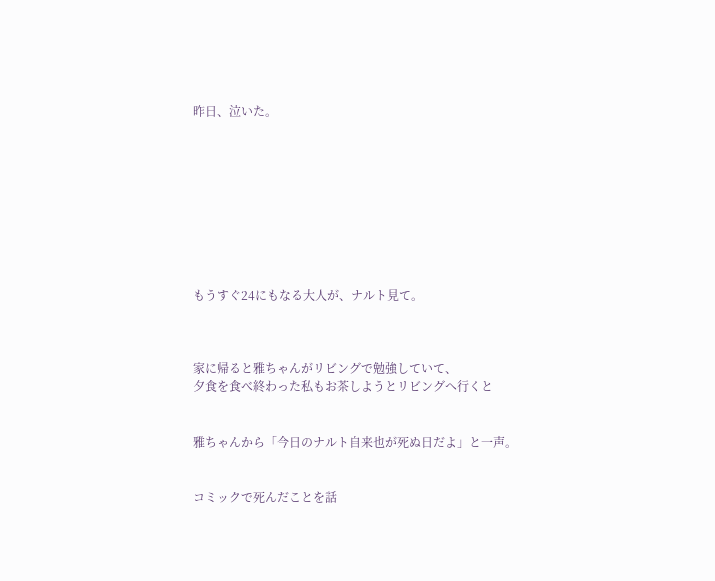昨日、泣いた。









もうすぐ24にもなる大人が、ナルト見て。



家に帰ると雅ちゃんがリビングで勉強していて、
夕食を食べ終わった私もお茶しようとリビングへ行くと


雅ちゃんから「今日のナルト自来也が死ぬ日だよ」と一声。


コミックで死んだことを話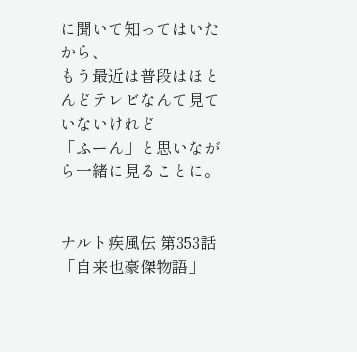に聞いて知ってはいたから、
もう最近は普段はほとんどテレビなんて見ていないけれど
「ふーん」と思いながら一緒に見ることに。


ナルト疾風伝 第353話「自来也豪傑物語」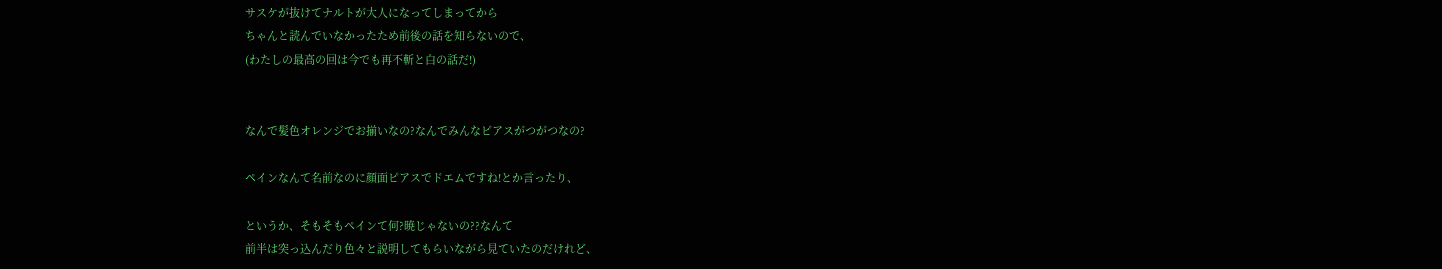サスケが抜けてナルトが大人になってしまってから
ちゃんと読んでいなかったため前後の話を知らないので、
(わたしの最高の回は今でも再不斬と白の話だ!)


なんで髪色オレンジでお揃いなの?なんでみんなピアスがつがつなの?

ペインなんて名前なのに顔面ピアスでドエムですね!とか言ったり、

というか、そもそもペインて何?暁じゃないの??なんて
前半は突っ込んだり色々と説明してもらいながら見ていたのだけれど、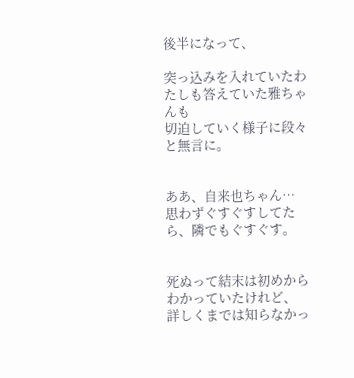後半になって、

突っ込みを入れていたわたしも答えていた雅ちゃんも
切迫していく様子に段々と無言に。


ああ、自来也ちゃん…
思わずぐすぐすしてたら、隣でもぐすぐす。


死ぬって結末は初めからわかっていたけれど、
詳しくまでは知らなかっ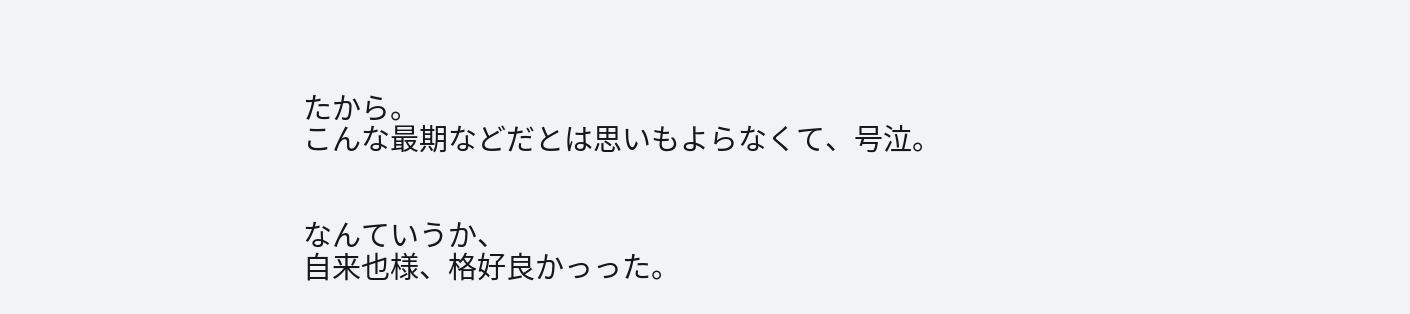たから。
こんな最期などだとは思いもよらなくて、号泣。


なんていうか、
自来也様、格好良かっった。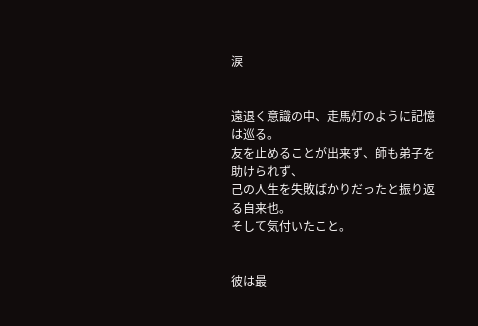涙


遠退く意識の中、走馬灯のように記憶は巡る。
友を止めることが出来ず、師も弟子を助けられず、
己の人生を失敗ばかりだったと振り返る自来也。
そして気付いたこと。


彼は最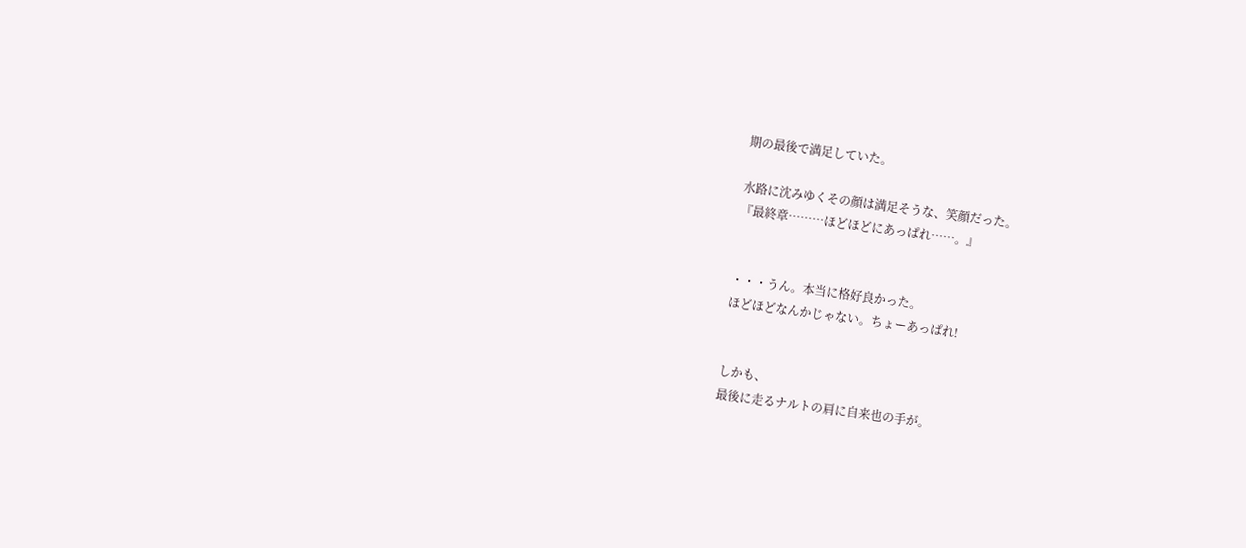期の最後で満足していた。

水路に沈みゆくその顔は満足そうな、笑顔だった。
『最終章………ほどほどにあっぱれ……。』


・・・うん。本当に格好良かった。
ほどほどなんかじゃない。ちょーあっぱれ!


しかも、
最後に走るナルトの肩に自来也の手が。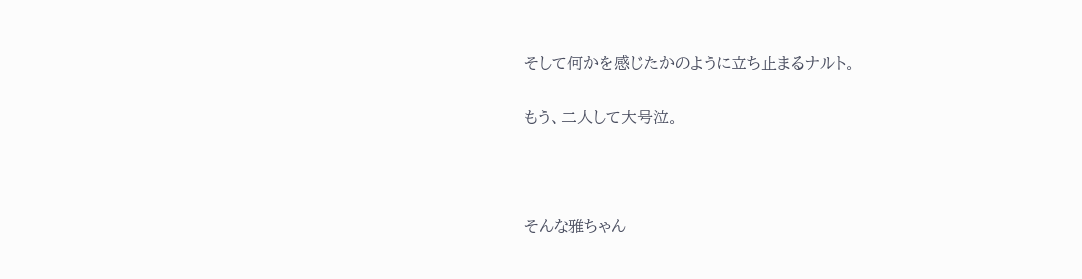そして何かを感じたかのように立ち止まるナルト。

もう、二人して大号泣。



そんな雅ちゃん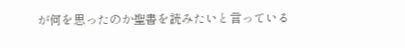が何を思ったのか聖書を読みたいと言っている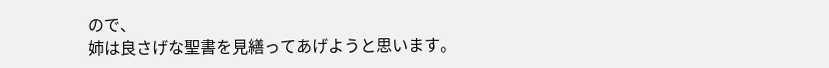ので、
姉は良さげな聖書を見繕ってあげようと思います。